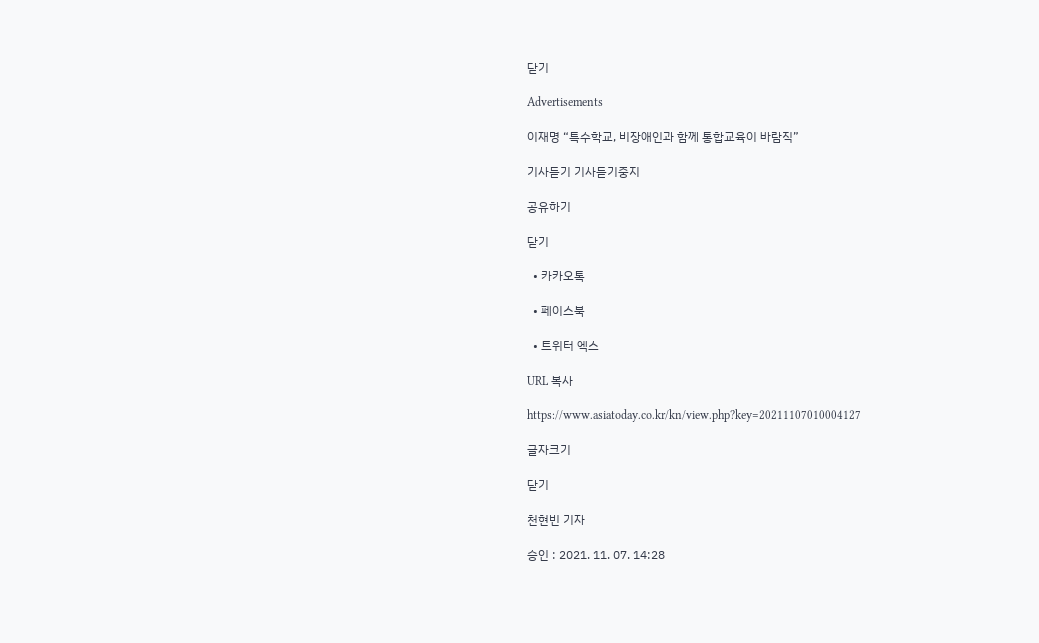닫기

Advertisements

이재명 “특수학교, 비장애인과 함께 통합교육이 바람직”

기사듣기 기사듣기중지

공유하기

닫기

  • 카카오톡

  • 페이스북

  • 트위터 엑스

URL 복사

https://www.asiatoday.co.kr/kn/view.php?key=20211107010004127

글자크기

닫기

천현빈 기자

승인 : 2021. 11. 07. 14:28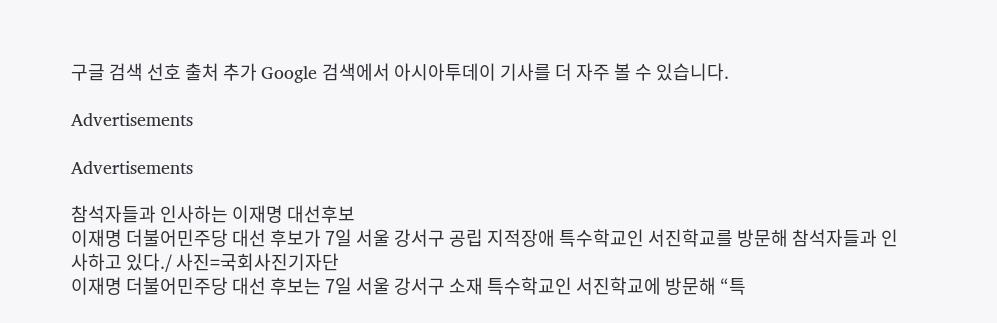구글 검색 선호 출처 추가 Google 검색에서 아시아투데이 기사를 더 자주 볼 수 있습니다.

Advertisements

Advertisements

참석자들과 인사하는 이재명 대선후보
이재명 더불어민주당 대선 후보가 7일 서울 강서구 공립 지적장애 특수학교인 서진학교를 방문해 참석자들과 인사하고 있다./ 사진=국회사진기자단
이재명 더불어민주당 대선 후보는 7일 서울 강서구 소재 특수학교인 서진학교에 방문해 “특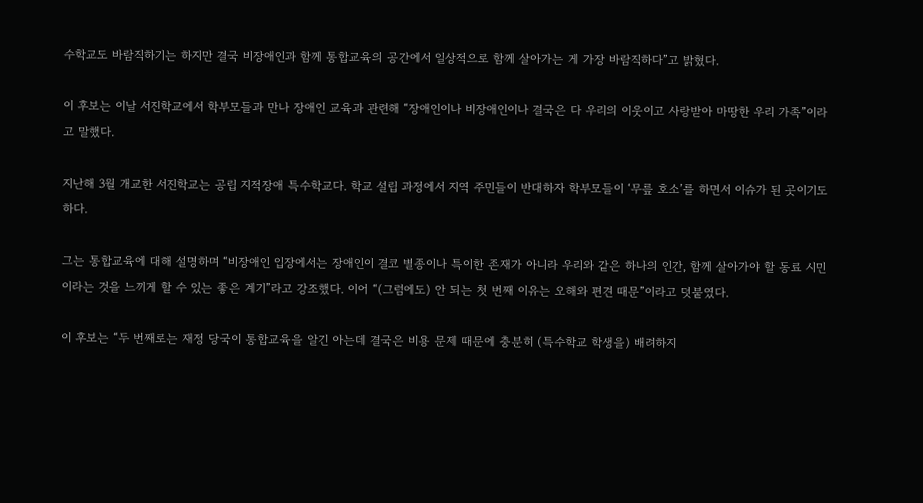수학교도 바람직하기는 하지만 결국 비장애인과 함께 통합교육의 공간에서 일상적으로 함께 살아가는 게 가장 바람직하다”고 밝혔다.

이 후보는 이날 서진학교에서 학부모들과 만나 장애인 교육과 관련해 “장애인이나 비장애인이나 결국은 다 우리의 이웃이고 사랑받아 마땅한 우리 가족”이라고 말했다.

지난해 3월 개교한 서진학교는 공립 지적장애 특수학교다. 학교 설립 과정에서 지역 주민들이 반대하자 학부모들이 ‘무릎 호소’를 하면서 이슈가 된 곳이기도 하다.

그는 통합교육에 대해 설명하며 “비장애인 입장에서는 장애인이 결코 별종이나 특이한 존재가 아니라 우리와 같은 하나의 인간, 함께 살아가야 할 동료 시민이라는 것을 느끼게 할 수 있는 좋은 계기”라고 강조했다. 이어 “(그럼에도) 안 되는 첫 번째 이유는 오해와 편견 때문”이라고 덧붙였다.

이 후보는 “두 번째로는 재정 당국이 통합교육을 알긴 아는데 결국은 비용 문제 때문에 충분히 (특수학교 학생을) 배려하지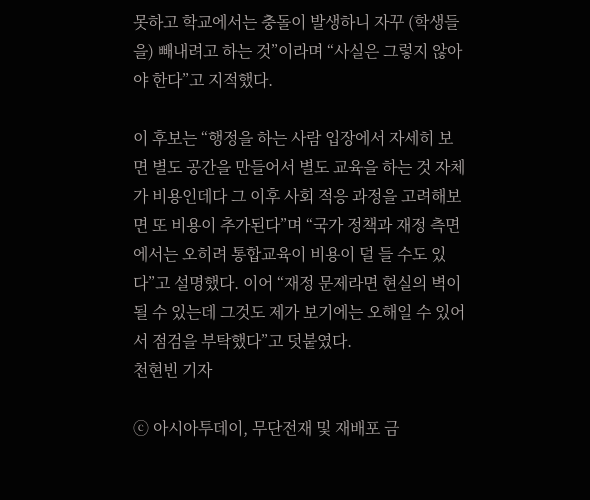못하고 학교에서는 충돌이 발생하니 자꾸 (학생들을) 빼내려고 하는 것”이라며 “사실은 그렇지 않아야 한다”고 지적했다.

이 후보는 “행정을 하는 사람 입장에서 자세히 보면 별도 공간을 만들어서 별도 교육을 하는 것 자체가 비용인데다 그 이후 사회 적응 과정을 고려해보면 또 비용이 추가된다”며 “국가 정책과 재정 측면에서는 오히려 통합교육이 비용이 덜 들 수도 있다”고 설명했다. 이어 “재정 문제라면 현실의 벽이 될 수 있는데 그것도 제가 보기에는 오해일 수 있어서 점검을 부탁했다”고 덧붙였다.
천현빈 기자

ⓒ 아시아투데이, 무단전재 및 재배포 금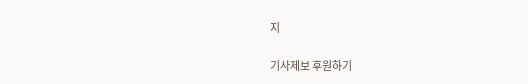지

기사제보 후원하기